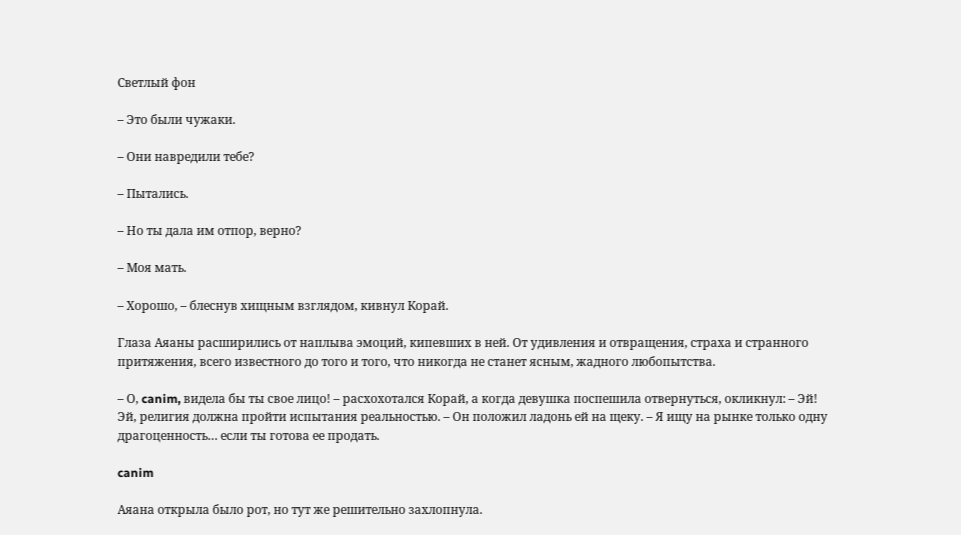Светлый фон

– Это были чужаки.

– Они навредили тебе?

– Пытались.

– Но ты дала им отпор, верно?

– Моя мать.

– Хорошо, – блеснув хищным взглядом, кивнул Корай.

Глаза Аяаны расширились от наплыва эмоций, кипевших в ней. От удивления и отвращения, страха и странного притяжения, всего известного до того и того, что никогда не станет ясным, жадного любопытства.

– О, canim, видела бы ты свое лицо! – расхохотался Корай, а когда девушка поспешила отвернуться, окликнул: – Эй! Эй, религия должна пройти испытания реальностью. – Он положил ладонь ей на щеку. – Я ищу на рынке только одну драгоценность… если ты готова ее продать.

canim

Аяана открыла было рот, но тут же решительно захлопнула.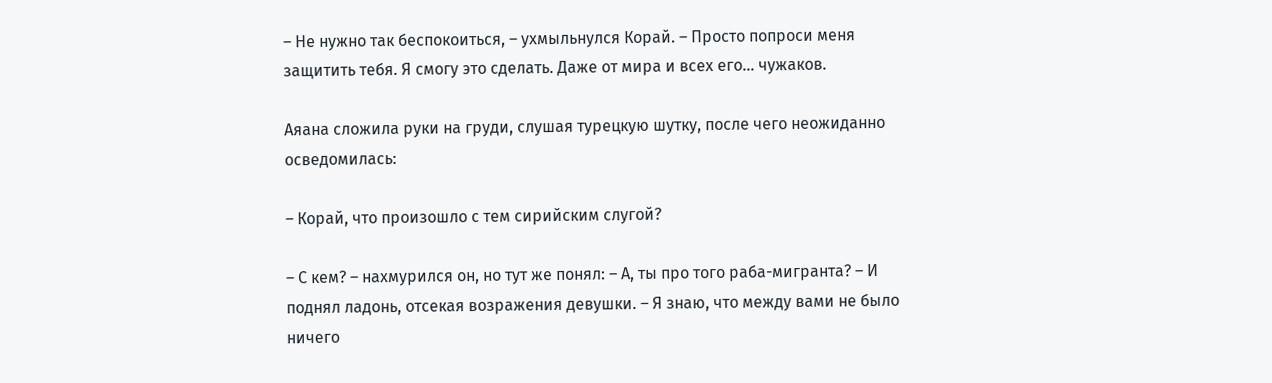– Не нужно так беспокоиться, – ухмыльнулся Корай. – Просто попроси меня защитить тебя. Я смогу это сделать. Даже от мира и всех его… чужаков.

Аяана сложила руки на груди, слушая турецкую шутку, после чего неожиданно осведомилась:

– Корай, что произошло с тем сирийским слугой?

– С кем? – нахмурился он, но тут же понял: – А, ты про того раба-мигранта? – И поднял ладонь, отсекая возражения девушки. – Я знаю, что между вами не было ничего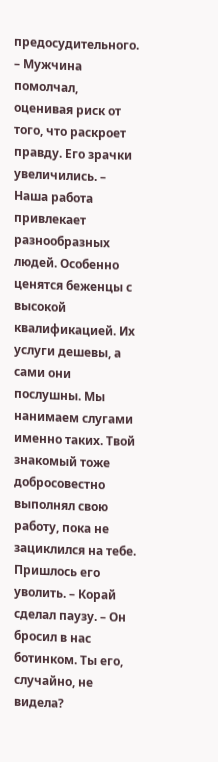предосудительного. – Мужчина помолчал, оценивая риск от того, что раскроет правду. Его зрачки увеличились. – Наша работа привлекает разнообразных людей. Особенно ценятся беженцы с высокой квалификацией. Их услуги дешевы, а сами они послушны. Мы нанимаем слугами именно таких. Твой знакомый тоже добросовестно выполнял свою работу, пока не зациклился на тебе. Пришлось его уволить. – Корай сделал паузу. – Он бросил в нас ботинком. Ты его, случайно, не видела?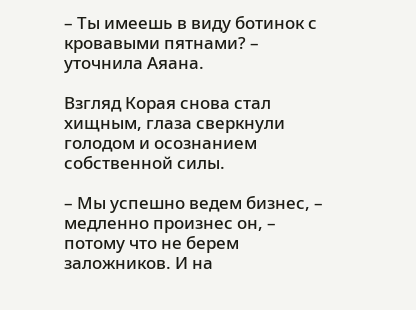– Ты имеешь в виду ботинок с кровавыми пятнами? – уточнила Аяана.

Взгляд Корая снова стал хищным, глаза сверкнули голодом и осознанием собственной силы.

– Мы успешно ведем бизнес, – медленно произнес он, – потому что не берем заложников. И на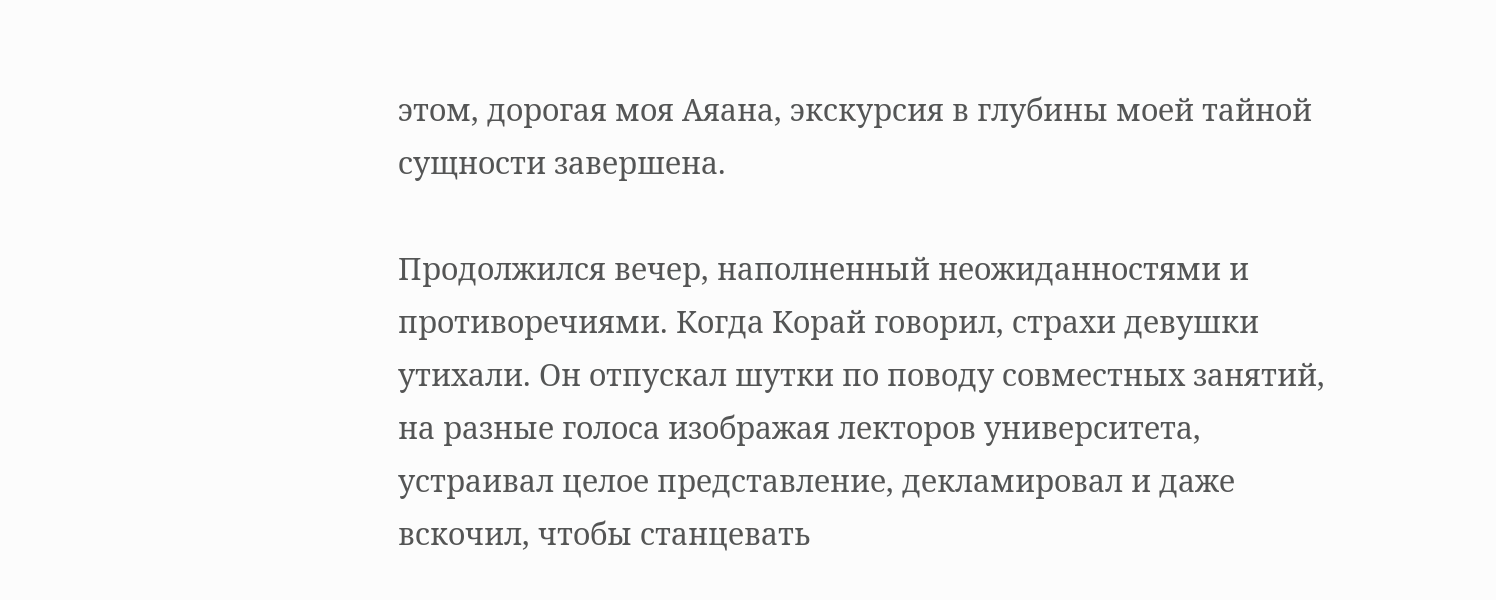этом, дорогая моя Аяана, экскурсия в глубины моей тайной сущности завершена.

Продолжился вечер, наполненный неожиданностями и противоречиями. Когда Корай говорил, страхи девушки утихали. Он отпускал шутки по поводу совместных занятий, на разные голоса изображая лекторов университета, устраивал целое представление, декламировал и даже вскочил, чтобы станцевать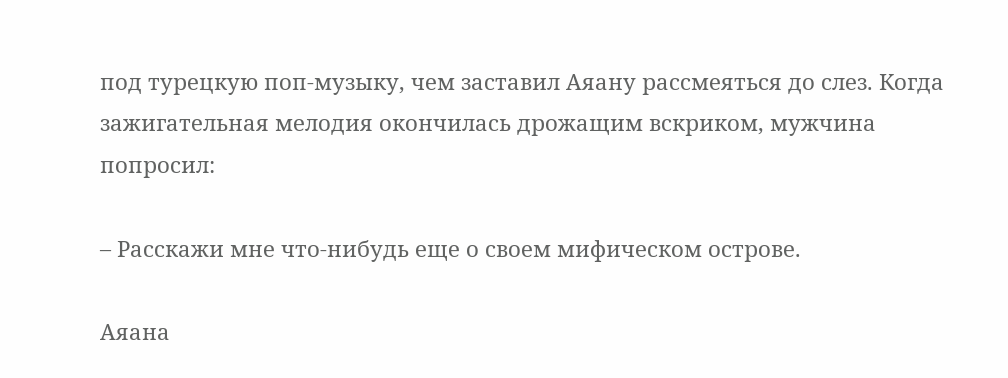под турецкую поп-музыку, чем заставил Аяану рассмеяться до слез. Когда зажигательная мелодия окончилась дрожащим вскриком, мужчина попросил:

– Расскажи мне что-нибудь еще о своем мифическом острове.

Аяана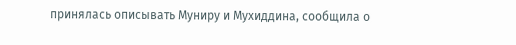принялась описывать Муниру и Мухиддина, сообщила о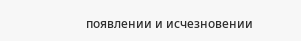появлении и исчезновении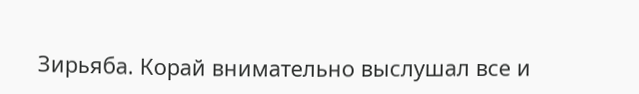Зирьяба. Корай внимательно выслушал все и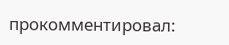прокомментировал: